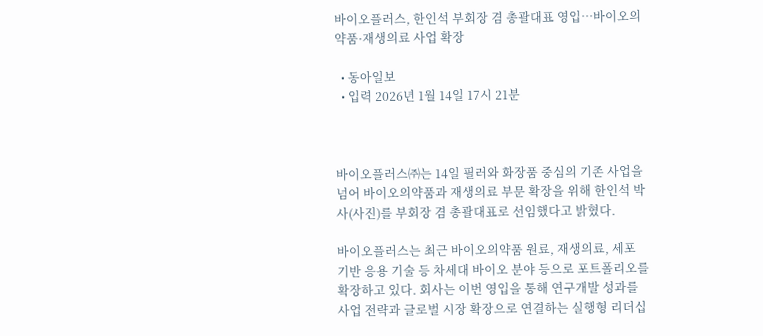바이오플러스, 한인석 부회장 겸 총괄대표 영입…바이오의약품·재생의료 사업 확장

  • 동아일보
  • 입력 2026년 1월 14일 17시 21분



바이오플러스㈜는 14일 필러와 화장품 중심의 기존 사업을 넘어 바이오의약품과 재생의료 부문 확장을 위해 한인석 박사(사진)를 부회장 겸 총괄대표로 선임했다고 밝혔다.

바이오플러스는 최근 바이오의약품 원료, 재생의료, 세포 기반 응용 기술 등 차세대 바이오 분야 등으로 포트폴리오를 확장하고 있다. 회사는 이번 영입을 통해 연구개발 성과를 사업 전략과 글로벌 시장 확장으로 연결하는 실행형 리더십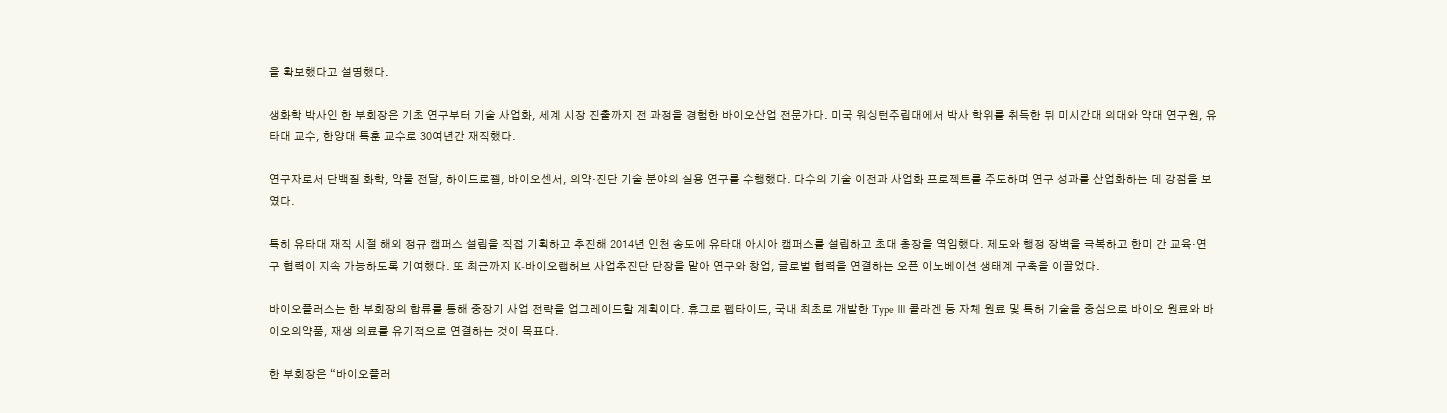을 확보했다고 설명했다.

생화학 박사인 한 부회장은 기초 연구부터 기술 사업화, 세계 시장 진출까지 전 과정을 경험한 바이오산업 전문가다. 미국 워싱턴주립대에서 박사 학위를 취득한 뒤 미시간대 의대와 약대 연구원, 유타대 교수, 한양대 특훈 교수로 30여년간 재직했다.

연구자로서 단백질 화학, 약물 전달, 하이드로젤, 바이오센서, 의약·진단 기술 분야의 실용 연구를 수행했다. 다수의 기술 이전과 사업화 프로젝트를 주도하며 연구 성과를 산업화하는 데 강점을 보였다.

특히 유타대 재직 시절 해외 정규 캠퍼스 설립을 직접 기획하고 추진해 2014년 인천 송도에 유타대 아시아 캠퍼스를 설립하고 초대 총장을 역임했다. 제도와 행정 장벽을 극복하고 한미 간 교육·연구 협력이 지속 가능하도록 기여했다. 또 최근까지 K-바이오랩허브 사업추진단 단장을 맡아 연구와 창업, 글로벌 협력을 연결하는 오픈 이노베이션 생태계 구축을 이끌었다.

바이오플러스는 한 부회장의 합류를 통해 중장기 사업 전략을 업그레이드할 계획이다. 휴그로 펩타이드, 국내 최초로 개발한 Type Ⅲ 콜라겐 등 자체 원료 및 특허 기술을 중심으로 바이오 원료와 바이오의약품, 재생 의료를 유기적으로 연결하는 것이 목표다.

한 부회장은 “바이오플러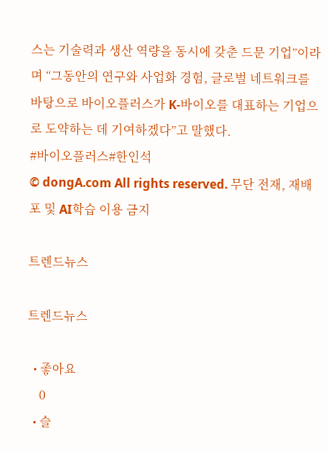스는 기술력과 생산 역량을 동시에 갖춘 드문 기업”이라며 “그동안의 연구와 사업화 경험, 글로벌 네트워크를 바탕으로 바이오플러스가 K-바이오를 대표하는 기업으로 도약하는 데 기여하겠다”고 말했다.
#바이오플러스#한인석
© dongA.com All rights reserved. 무단 전재, 재배포 및 AI학습 이용 금지

트렌드뉴스

트렌드뉴스

  • 좋아요
    0
  • 슬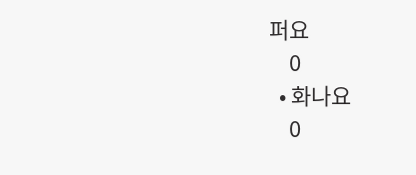퍼요
    0
  • 화나요
    0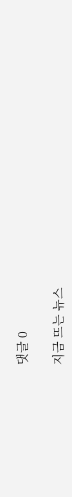댓글 0

지금 뜨는 뉴스